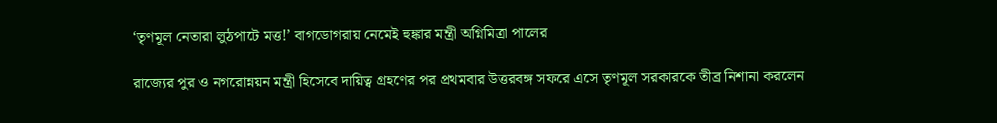‘তৃণমূল নেতারা লুঠপাটে মত্ত!’ বাগডোগরায় নেমেই হুঙ্কার মন্ত্রী অগ্নিমিত্রা পালের

রাজ্যের পুর ও নগরোন্নয়ন মন্ত্রী হিসেবে দায়িত্ব গ্রহণের পর প্রথমবার উত্তরবঙ্গ সফরে এসে তৃণমূল সরকারকে তীব্র নিশানা করলেন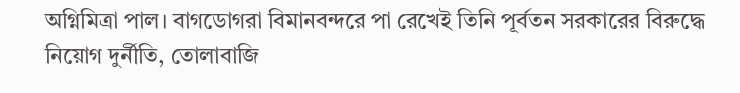অগ্নিমিত্রা পাল। বাগডোগরা বিমানবন্দরে পা রেখেই তিনি পূর্বতন সরকারের বিরুদ্ধে নিয়োগ দুর্নীতি, তোলাবাজি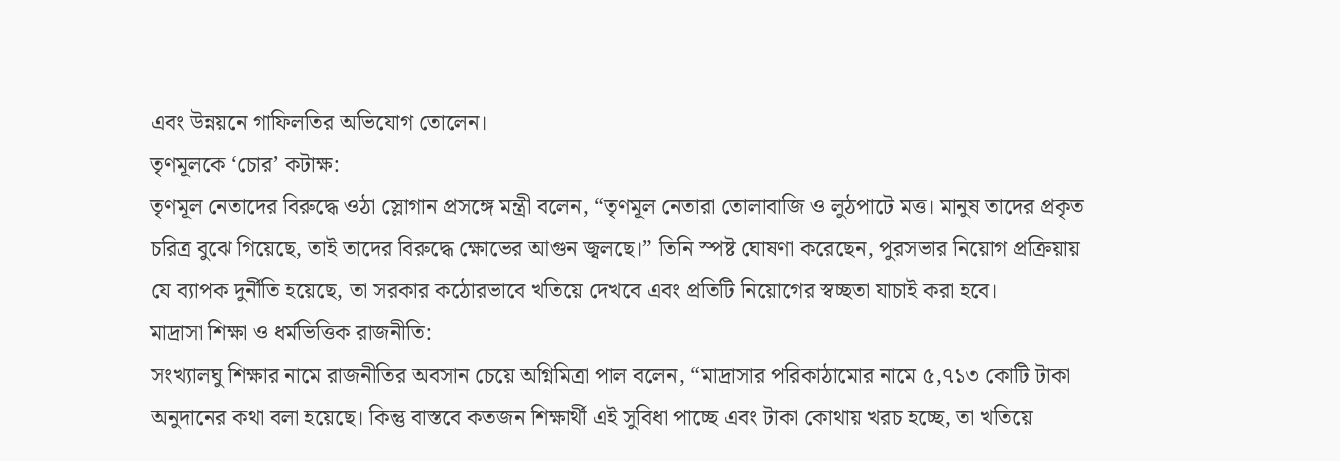এবং উন্নয়নে গাফিলতির অভিযোগ তোলেন।
তৃণমূলকে ‘চোর’ কটাক্ষ:
তৃণমূল নেতাদের বিরুদ্ধে ওঠা স্লোগান প্রসঙ্গে মন্ত্রী বলেন, “তৃণমূল নেতারা তোলাবাজি ও লুঠপাটে মত্ত। মানুষ তাদের প্রকৃত চরিত্র বুঝে গিয়েছে, তাই তাদের বিরুদ্ধে ক্ষোভের আগুন জ্বলছে।” তিনি স্পষ্ট ঘোষণা করেছেন, পুরসভার নিয়োগ প্রক্রিয়ায় যে ব্যাপক দুর্নীতি হয়েছে, তা সরকার কঠোরভাবে খতিয়ে দেখবে এবং প্রতিটি নিয়োগের স্বচ্ছতা যাচাই করা হবে।
মাদ্রাসা শিক্ষা ও ধর্মভিত্তিক রাজনীতি:
সংখ্যালঘু শিক্ষার নামে রাজনীতির অবসান চেয়ে অগ্নিমিত্রা পাল বলেন, “মাদ্রাসার পরিকাঠামোর নামে ৫,৭১৩ কোটি টাকা অনুদানের কথা বলা হয়েছে। কিন্তু বাস্তবে কতজন শিক্ষার্থী এই সুবিধা পাচ্ছে এবং টাকা কোথায় খরচ হচ্ছে, তা খতিয়ে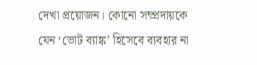দেখা প্রয়োজন। কোনো সম্প্রদায়কে যেন ‘ভোট ব্যাঙ্ক’ হিসেবে ব্যবহার না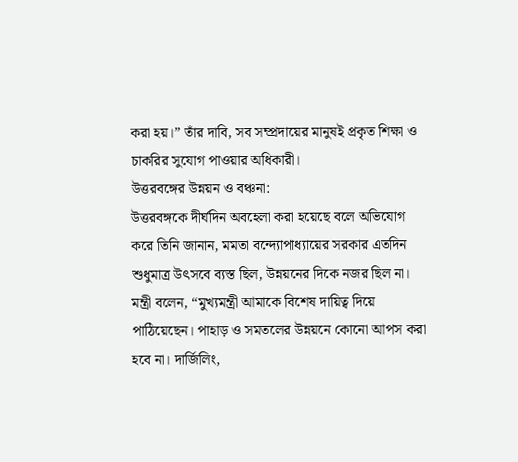করা হয়।” তাঁর দাবি, সব সম্প্রদায়ের মানুষই প্রকৃত শিক্ষা ও চাকরির সুযোগ পাওয়ার অধিকারী।
উত্তরবঙ্গের উন্নয়ন ও বঞ্চনা:
উত্তরবঙ্গকে দীর্ঘদিন অবহেলা করা হয়েছে বলে অভিযোগ করে তিনি জানান, মমতা বন্দ্যোপাধ্যায়ের সরকার এতদিন শুধুমাত্র উৎসবে ব্যস্ত ছিল, উন্নয়নের দিকে নজর ছিল না। মন্ত্রী বলেন, “মুখ্যমন্ত্রী আমাকে বিশেষ দায়িত্ব দিয়ে পাঠিয়েছেন। পাহাড় ও সমতলের উন্নয়নে কোনো আপস করা হবে না। দার্জিলিং,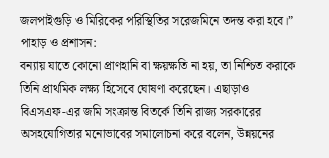জলপাইগুড়ি ও মিরিকের পরিস্থিতির সরেজমিনে তদন্ত করা হবে।”
পাহাড় ও প্রশাসন:
বন্যায় যাতে কোনো প্রাণহানি বা ক্ষয়ক্ষতি না হয়, তা নিশ্চিত করাকে তিনি প্রাথমিক লক্ষ্য হিসেবে ঘোষণা করেছেন। এছাড়াও বিএসএফ-এর জমি সংক্রান্ত বিতর্কে তিনি রাজ্য সরকারের অসহযোগিতার মনোভাবের সমালোচনা করে বলেন, উন্নয়নের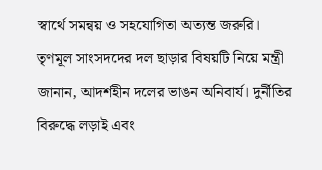স্বার্থে সমন্বয় ও সহযোগিতা অত্যন্ত জরুরি।
তৃণমূল সাংসদদের দল ছাড়ার বিষয়টি নিয়ে মন্ত্রী জানান, আদর্শহীন দলের ভাঙন অনিবার্য। দুর্নীতির বিরুদ্ধে লড়াই এবং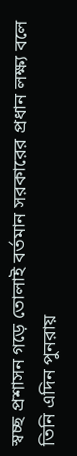স্বচ্ছ প্রশাসন গড়ে তোলাই বর্তমান সরকারের প্রধান লক্ষ্য বলে তিনি এদিন পুনরায়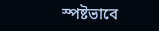স্পষ্টভাবে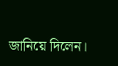জানিয়ে দিলেন।